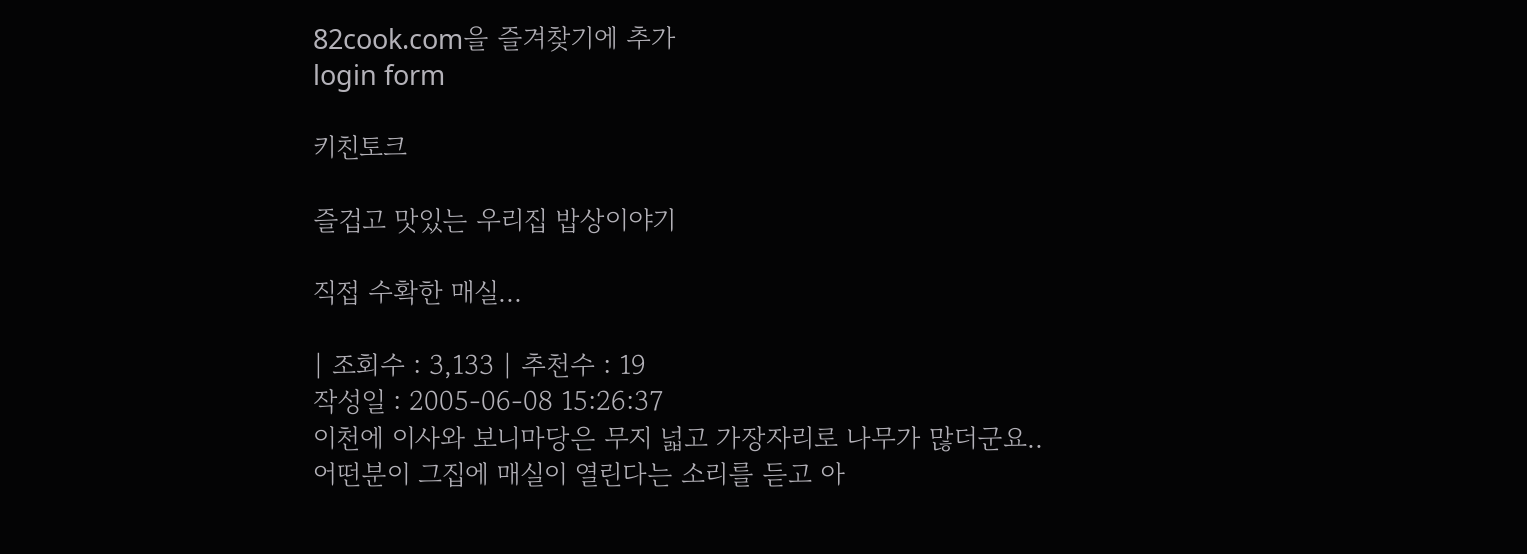82cook.com을 즐겨찾기에 추가
login form

키친토크

즐겁고 맛있는 우리집 밥상이야기

직접 수확한 매실...

| 조회수 : 3,133 | 추천수 : 19
작성일 : 2005-06-08 15:26:37
이천에 이사와 보니마당은 무지 넓고 가장자리로 나무가 많더군요..
어떤분이 그집에 매실이 열린다는 소리를 듣고 아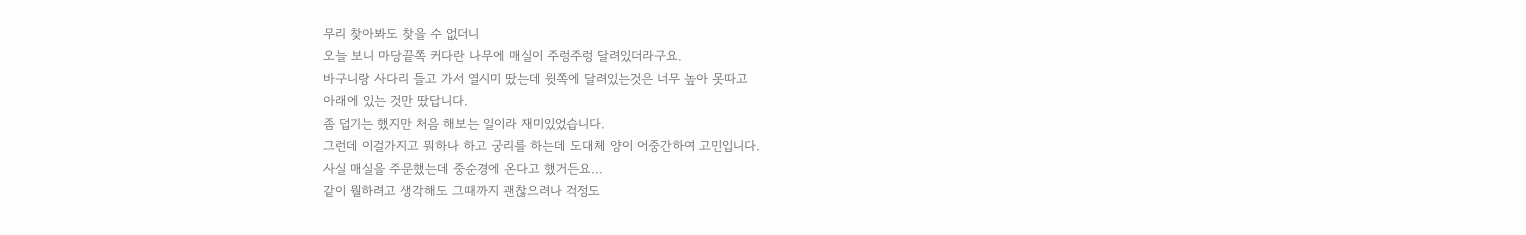무리 찾아봐도 찾을 수 없더니
오늘 보니 마당끝쪽 커다란 나무에 매실이 주렁주렁 달려있더라구요.
바구니랑 사다리 들고 가서 열시미 땄는데 윗쪽에 달려있는것은 너무 높아 못따고
아래에 있는 것만 땄답니다.
좀 덥기는 했지만 처음 해보는 일이라 재미있었습니다.
그런데 이걸가지고 뭐하나 하고 궁리를 하는데 도대체 양이 어중간하여 고민입니다.
사실 매실을 주문했는데 중순경에 온다고 했거든요...
같이 뭘하려고 생각해도 그때까지 괜찮으려나 걱정도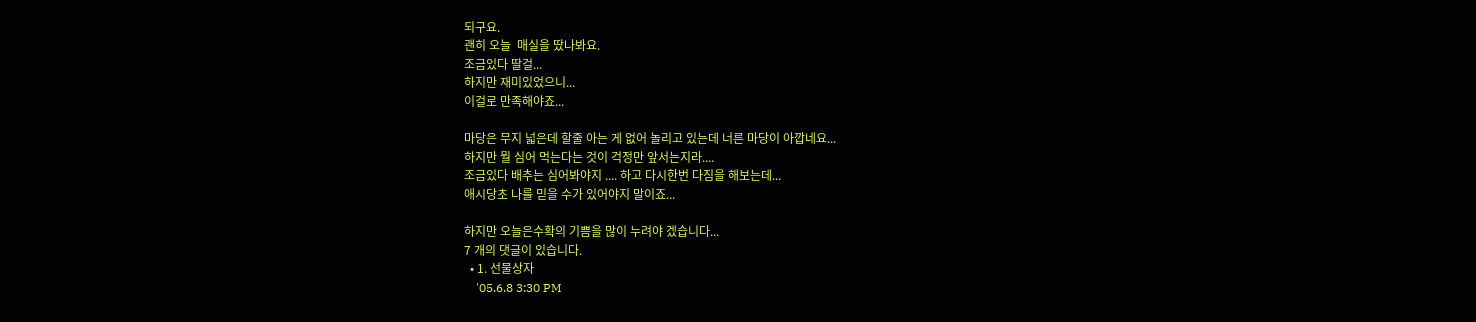되구요.
괜히 오늘  매실을 땄나봐요.
조금있다 딸걸...
하지만 재미있었으니...
이걸로 만족해야죠...

마당은 무지 넓은데 할줄 아는 게 없어 놀리고 있는데 너른 마당이 아깝네요...
하지만 뭘 심어 먹는다는 것이 걱정만 앞서는지라....
조금있다 배추는 심어봐야지 .... 하고 다시한번 다짐을 해보는데...
애시당초 나를 믿을 수가 있어야지 말이죠...

하지만 오늘은수확의 기쁨을 많이 누려야 겠습니다...
7 개의 댓글이 있습니다.
  • 1. 선물상자
    '05.6.8 3:30 PM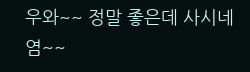우와~~ 정말 좋은데 사시네염~~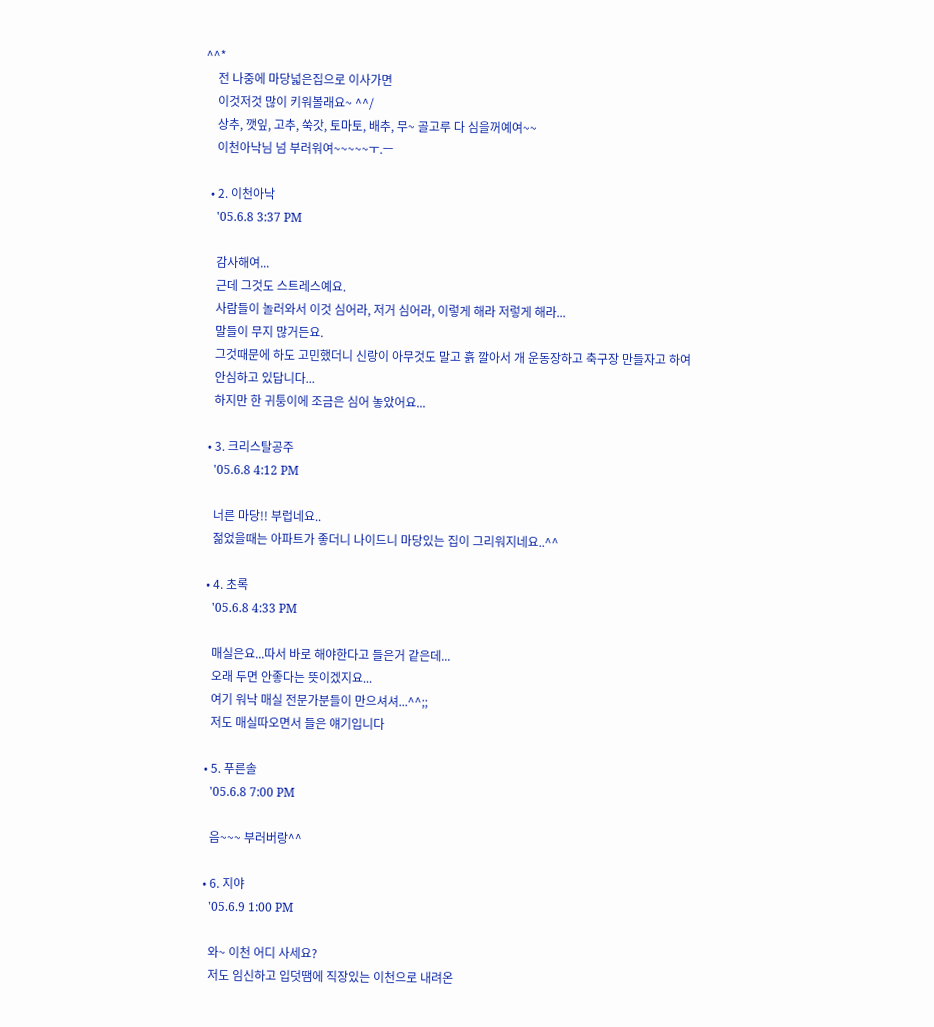^^*
    전 나중에 마당넓은집으로 이사가면
    이것저것 많이 키워볼래요~ ^^/
    상추, 깻잎, 고추, 쑥갓, 토마토, 배추, 무~ 골고루 다 심을꺼예여~~
    이천아낙님 넘 부러워여~~~~~ㅜ.ㅡ

  • 2. 이천아낙
    '05.6.8 3:37 PM

    감사해여...
    근데 그것도 스트레스예요.
    사람들이 놀러와서 이것 심어라, 저거 심어라, 이렇게 해라 저렇게 해라...
    말들이 무지 많거든요.
    그것때문에 하도 고민했더니 신랑이 아무것도 말고 흙 깔아서 개 운동장하고 축구장 만들자고 하여
    안심하고 있답니다...
    하지만 한 귀퉁이에 조금은 심어 놓았어요...

  • 3. 크리스탈공주
    '05.6.8 4:12 PM

    너른 마당!! 부럽네요..
    젊었을때는 아파트가 좋더니 나이드니 마당있는 집이 그리워지네요..^^

  • 4. 초록
    '05.6.8 4:33 PM

    매실은요...따서 바로 해야한다고 들은거 같은데...
    오래 두면 안좋다는 뜻이겠지요...
    여기 워낙 매실 전문가분들이 만으셔셔...^^;;
    저도 매실따오면서 들은 얘기입니다

  • 5. 푸른솔
    '05.6.8 7:00 PM

    음~~~ 부러버랑^^

  • 6. 지야
    '05.6.9 1:00 PM

    와~ 이천 어디 사세요?
    저도 임신하고 입덧땜에 직장있는 이천으로 내려온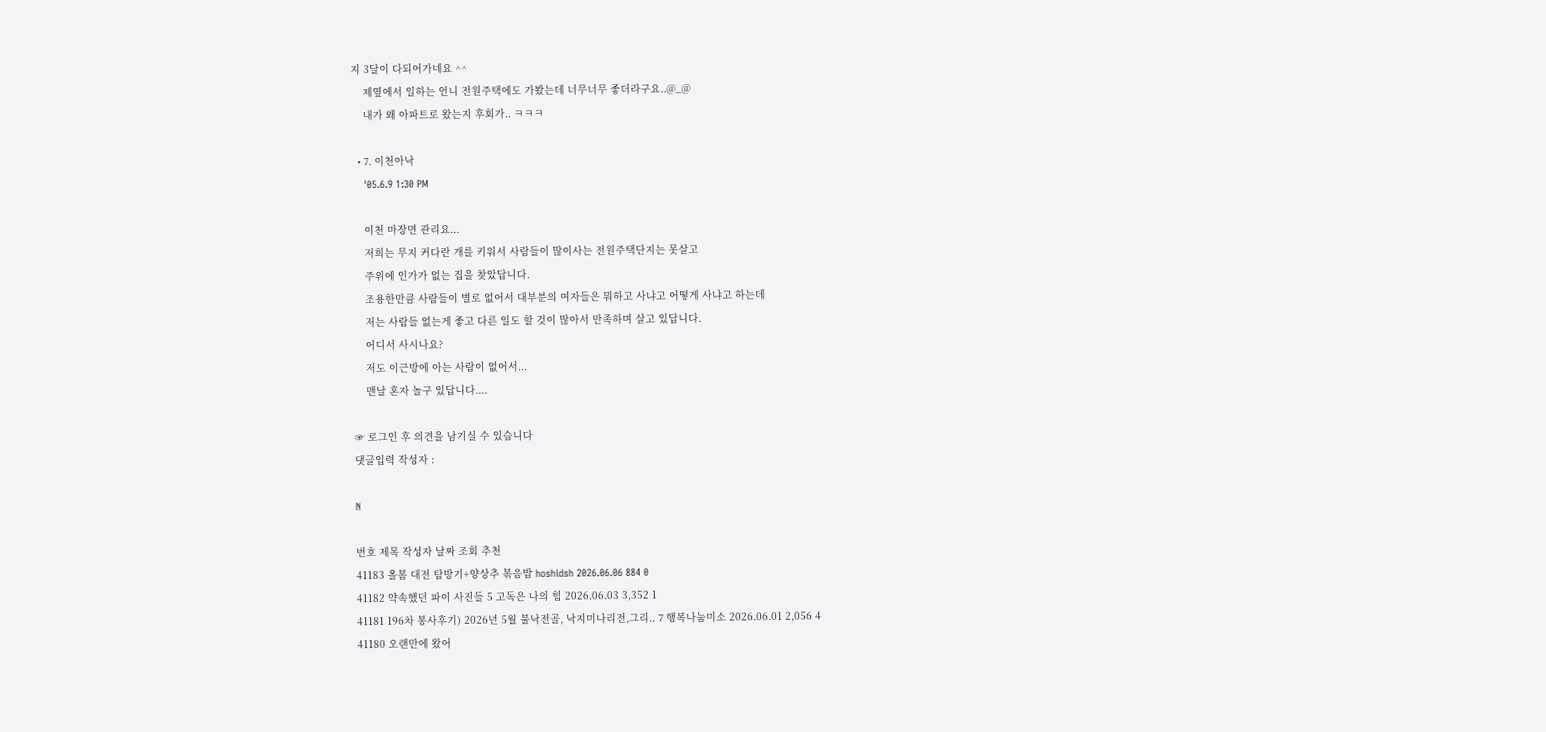지 3달이 다되어가네요 ^^
    제옆에서 일하는 언니 전원주택에도 가봤는데 너무너무 좋더라구요..@_@
    내가 왜 아파트로 왔는지 후회가.. ㅋㅋㅋ

  • 7. 이천아낙
    '05.6.9 1:30 PM

    이천 마장면 관리요...
    저희는 무지 커다란 개를 키워서 사람들이 많이사는 전원주택단지는 못살고
    주위에 인가가 없는 집을 찾았답니다.
    조용한만큼 사람들이 별로 없어서 대부분의 여자들은 뭐하고 사냐고 어떻게 사냐고 하는데
    저는 사람들 없는게 좋고 다른 일도 할 것이 많아서 만족하며 살고 있답니다.
    어디서 사시나요?
    저도 이근방에 아는 사람이 없어서...
    맨날 혼자 놀구 있답니다....

☞ 로그인 후 의견을 남기실 수 있습니다
댓글입력 작성자 :

N

번호 제목 작성자 날짜 조회 추천
41183 올봄 대전 탐방기+양상추 볶음밥 hoshidsh 2026.06.06 884 0
41182 약속했던 파이 사진들 5 고독은 나의 힘 2026.06.03 3,352 1
41181 196차 봉사후기) 2026년 5월 불낙전골, 낙지미나리전,그리.. 7 행복나눔미소 2026.06.01 2,056 4
41180 오랜만에 왔어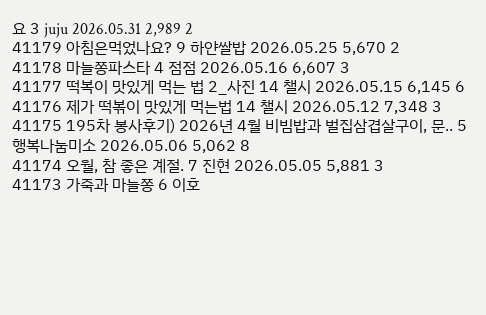요 3 juju 2026.05.31 2,989 2
41179 아침은먹었나요? 9 하얀쌀밥 2026.05.25 5,670 2
41178 마늘쫑파스타 4 점점 2026.05.16 6,607 3
41177 떡복이 맛있게 먹는 법 2_사진 14 챌시 2026.05.15 6,145 6
41176 제가 떡볶이 맛있게 먹는법 14 챌시 2026.05.12 7,348 3
41175 195차 봉사후기) 2026년 4월 비빔밥과 벌집삼겹살구이, 문.. 5 행복나눔미소 2026.05.06 5,062 8
41174 오월, 참 좋은 계절. 7 진현 2026.05.05 5,881 3
41173 가죽과 마늘쫑 6 이호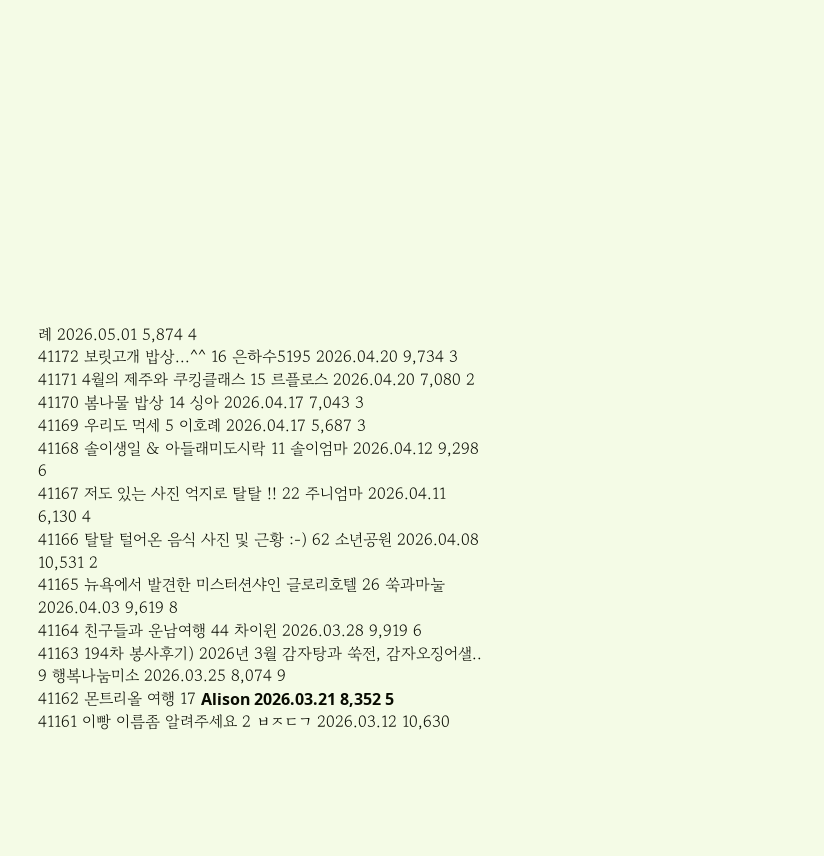례 2026.05.01 5,874 4
41172 보릿고개 밥상...^^ 16 은하수5195 2026.04.20 9,734 3
41171 4월의 제주와 쿠킹클래스 15 르플로스 2026.04.20 7,080 2
41170 봄나물 밥상 14 싱아 2026.04.17 7,043 3
41169 우리도 먹세 5 이호례 2026.04.17 5,687 3
41168 솔이생일 & 아들래미도시락 11 솔이엄마 2026.04.12 9,298 6
41167 저도 있는 사진 억지로 탈탈 !! 22 주니엄마 2026.04.11 6,130 4
41166 탈탈 털어온 음식 사진 및 근황 :-) 62 소년공원 2026.04.08 10,531 2
41165 뉴욕에서 발견한 미스터션샤인 글로리호텔 26 쑥과마눌 2026.04.03 9,619 8
41164 친구들과 운남여행 44 차이윈 2026.03.28 9,919 6
41163 194차 봉사후기) 2026년 3월 감자탕과 쑥전, 감자오징어샐.. 9 행복나눔미소 2026.03.25 8,074 9
41162 몬트리올 여행 17 Alison 2026.03.21 8,352 5
41161 이빵 이름좀 알려주세요 2 ㅂㅈㄷㄱ 2026.03.12 10,630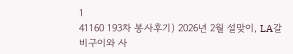1
41160 193차 봉사후기) 2026년 2월 설맞이, LA갈비구이와 사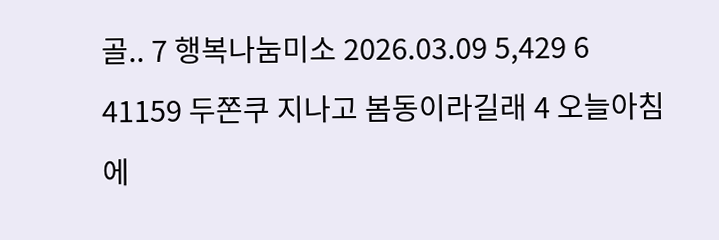골.. 7 행복나눔미소 2026.03.09 5,429 6
41159 두쫀쿠 지나고 봄동이라길래 4 오늘아침에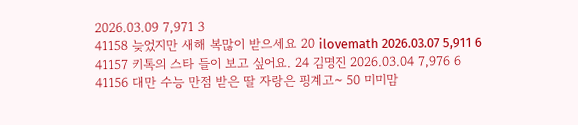2026.03.09 7,971 3
41158 늦었지만 새해 복많이 받으세요 20 ilovemath 2026.03.07 5,911 6
41157 키톡의 스타 들이 보고 싶어요. 24 김명진 2026.03.04 7,976 6
41156 대만 수능 만점 받은 딸 자랑은 핑계고~ 50 미미맘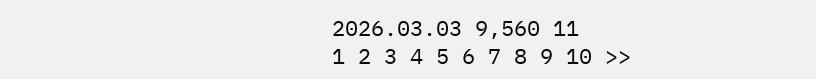2026.03.03 9,560 11
1 2 3 4 5 6 7 8 9 10 >>